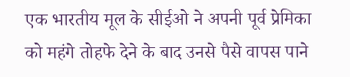एक भारतीय मूल के सीईओ ने अपनी पूर्व प्रेमिका को महंगे तोहफे देने के बाद उनसे पैसे वापस पाने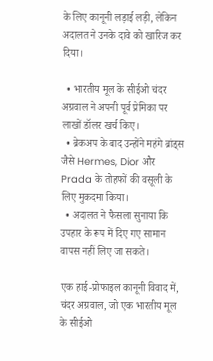के लिए कानूनी लड़ाई लड़ी, लेकिन अदालत ने उनके दावे को खारिज कर दिया।

  • भारतीय मूल के सीईओ चंदर अग्रवाल ने अपनी पूर्व प्रेमिका पर लाखों डॉलर खर्च किए।
  • ब्रेकअप के बाद उन्होंने महंगे ब्रांड्स जैसे Hermes, Dior और Prada के तोहफों की वसूली के लिए मुकदमा किया।
  • अदालत ने फैसला सुनाया कि उपहार के रूप में दिए गए सामान वापस नहीं लिए जा सकते।

एक हाई-प्रोफाइल कानूनी विवाद में, चंदर अग्रवाल, जो एक भारतीय मूल के सीईओ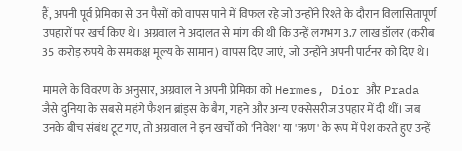हैं, अपनी पूर्व प्रेमिका से उन पैसों को वापस पाने में विफल रहे जो उन्होंने रिश्ते के दौरान विलासितापूर्ण उपहारों पर खर्च किए थे। अग्रवाल ने अदालत से मांग की थी कि उन्हें लगभग 3.7 लाख डॉलर (करीब 35 करोड़ रुपये के समकक्ष मूल्य के सामान) वापस दिए जाएं, जो उन्होंने अपनी पार्टनर को दिए थे।

मामले के विवरण के अनुसार, अग्रवाल ने अपनी प्रेमिका को Hermes, Dior और Prada जैसे दुनिया के सबसे महंगे फैशन ब्रांड्स के बैग, गहने और अन्य एक्सेसरीज उपहार में दी थीं। जब उनके बीच संबंध टूट गए, तो अग्रवाल ने इन खर्चों को 'निवेश' या 'ऋण' के रूप में पेश करते हुए उन्हें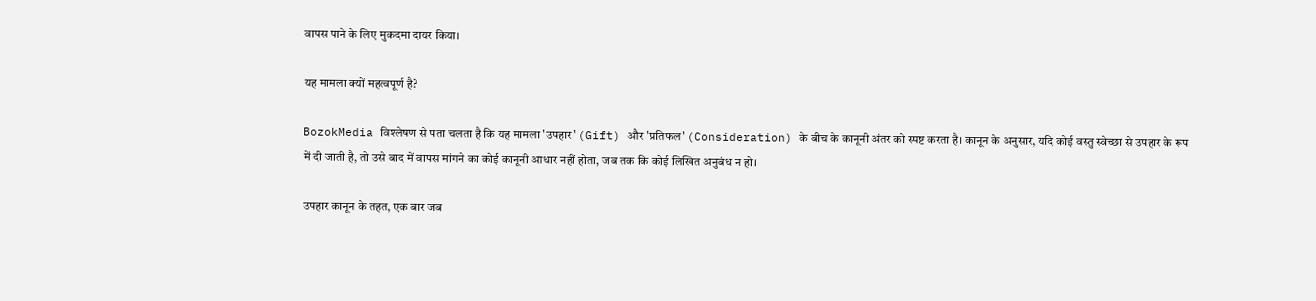वापस पाने के लिए मुकदमा दायर किया।

यह मामला क्यों महत्वपूर्ण है?

BozokMedia विश्लेषण से पता चलता है कि यह मामला 'उपहार' (Gift) और 'प्रतिफल' (Consideration) के बीच के कानूनी अंतर को स्पष्ट करता है। कानून के अनुसार, यदि कोई वस्तु स्वेच्छा से उपहार के रूप में दी जाती है, तो उसे बाद में वापस मांगने का कोई कानूनी आधार नहीं होता, जब तक कि कोई लिखित अनुबंध न हो।

उपहार कानून के तहत, एक बार जब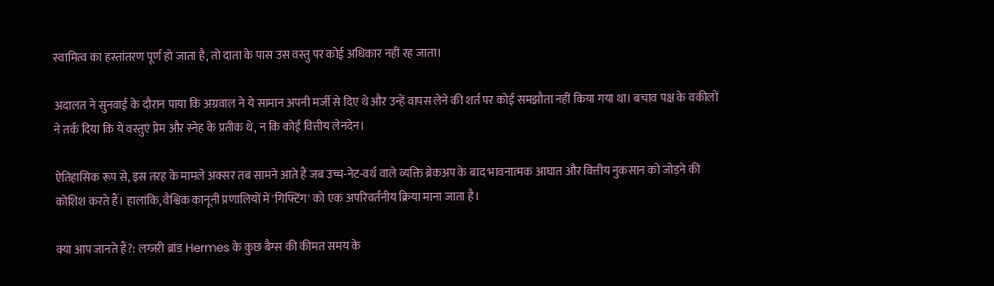स्वामित्व का हस्तांतरण पूर्ण हो जाता है, तो दाता के पास उस वस्तु पर कोई अधिकार नहीं रह जाता।

अदालत ने सुनवाई के दौरान पाया कि अग्रवाल ने ये सामान अपनी मर्जी से दिए थे और उन्हें वापस लेने की शर्त पर कोई समझौता नहीं किया गया था। बचाव पक्ष के वकीलों ने तर्क दिया कि ये वस्तुएं प्रेम और स्नेह के प्रतीक थे, न कि कोई वित्तीय लेनदेन।

ऐतिहासिक रूप से, इस तरह के मामले अक्सर तब सामने आते हैं जब उच्च-नेट-वर्थ वाले व्यक्ति ब्रेकअप के बाद भावनात्मक आघात और वित्तीय नुकसान को जोड़ने की कोशिश करते हैं। हालांकि, वैश्विक कानूनी प्रणालियों में 'गिफ्टिंग' को एक अपरिवर्तनीय क्रिया माना जाता है।

क्या आप जानते हैं?: लग्जरी ब्रांड Hermes के कुछ बैग्स की कीमत समय के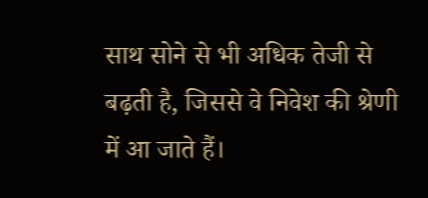साथ सोने से भी अधिक तेजी से बढ़ती है, जिससे वे निवेश की श्रेणी में आ जाते हैं।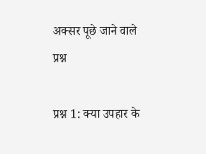अक्सर पूछे जाने वाले प्रश्न

प्रश्न 1: क्या उपहार के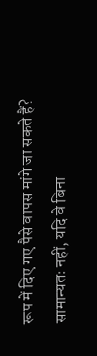रूप में दिए गए पैसे वापस मांगे जा सकते हैं?
सामान्यतः नहीं, यदि वे बिना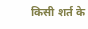किसी शर्त के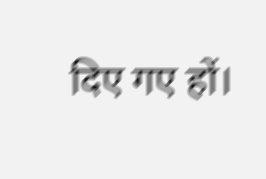दिए गए हों।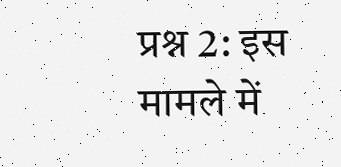प्रश्न 2: इस मामले में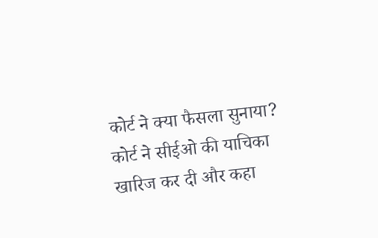कोर्ट ने क्या फैसला सुनाया?
कोर्ट ने सीईओ की याचिका खारिज कर दी और कहा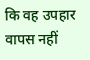कि वह उपहार वापस नहीं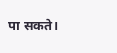पा सकते।